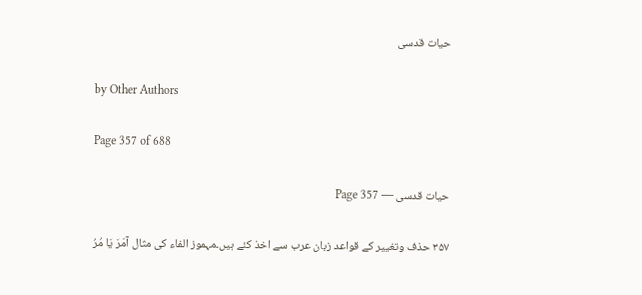حیات قدسی

by Other Authors

Page 357 of 688

حیات قدسی — Page 357

۳۵۷ حذف وتغییر کے قواعد زبان عرب سے اخذ کئے ہیں۔مہموز الفاء کی مثال آمَرَ يَا مُرُ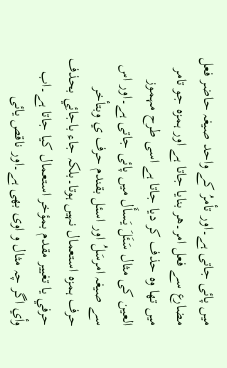میں پائی جاتی ہے۔اور تأمرُ کے واحد صیغہ حاضر فعل مضارع سے فعل امر۔ھر بنایا جاتا ہے اور ہمزہ جو تامر میں تھا وہ حذف کر دیا جاتا ہے اسی طرح مہموز العین کی مثال سَئَلَ يَسأَل میں پائی جاتی ہے۔اور اس سے صیغہ امرسَلُ اور اسئل بقندم حرف ي وبتأخر حرف ہمزہ استعمال نہیں ہوتا۔بلکہ جاء باجائِي بحذف حرفي يا تغییر مقدم بمؤخر استعمال کیا جاتا ہے۔اب وأي اگر چہ مثال و اوی بھی ہے۔اور ناقص یائی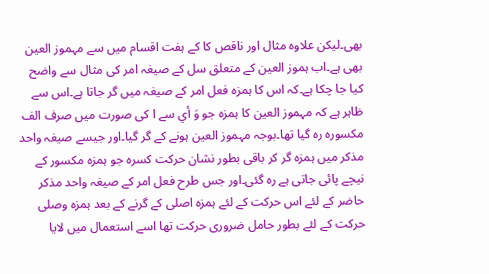بھی۔لیکن علاوہ مثال اور ناقص کا کے ہفت اقسام میں سے مہموز العین بھی ہے۔اب ہموز العین کے متعلق سل کے صیغہ امر کی مثال سے واضح کیا جا چکا ہے۔کہ اس کا ہمزہ فعل امر کے صیغہ میں گر جاتا ہے۔اس سے ظاہر ہے کہ مہموز العین کا ہمزہ جو وَ أي سے ا کی صورت میں صرف الف مکسورہ رہ گیا تھا۔بوجہ مہموز العین ہونے کے گر گیا۔اور جیسے صیغہ واحد مذکر میں ہمزہ گر کر باقی بطور نشان حرکت کسرہ جو ہمزہ مکسور کے نیچے پائی جاتی ہے رہ گئی۔اور جس طرح فعل امر کے صیغہ واحد مذکر حاضر کے لئے اس حرکت کے لئے ہمزہ اصلی کے گرنے کے بعد ہمزہ وصلی حرکت کے لئے بطور حامل ضروری حرکت تھا اسے استعمال میں لایا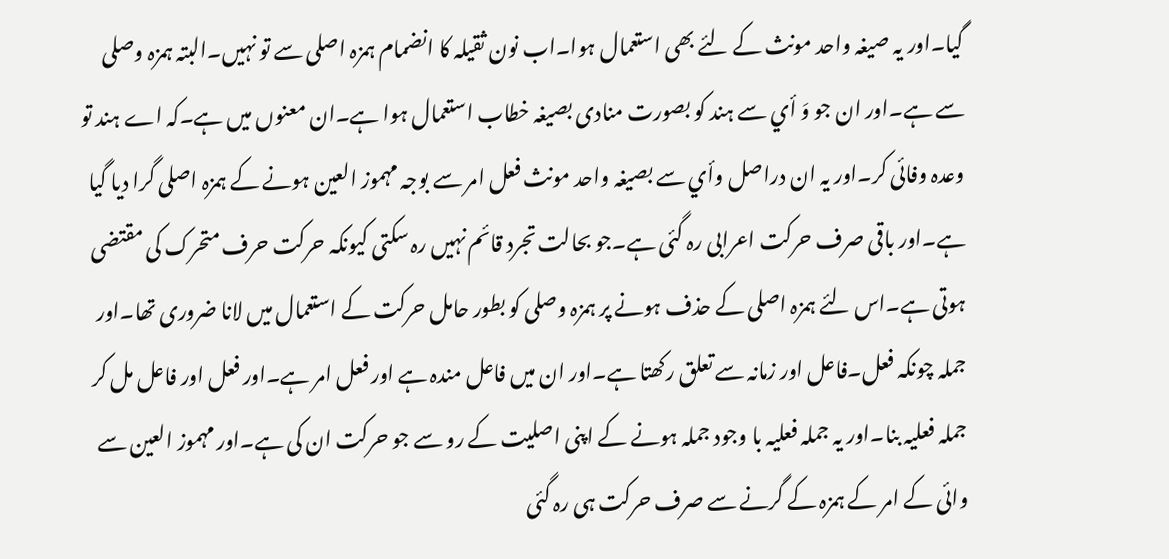گیا۔اور یہ صیغہ واحد مونث کے لئے بھی استعمال ہوا۔اب نون ثقیلہ کا انضمام ہمزہ اصلی سے تو نہیں۔البتہ ہمزہ وصلی سے ہے۔اور ان جو وَ أي سے ہند کو بصورت منادی بصیغہ خطاب استعمال ہوا ہے۔ان معنوں میں ہے۔کہ اے ہند تو وعدہ وفائی کر۔اور یہ ان دراصل وأي سے بصیغہ واحد مونث فعل امر سے بوجہ مہموز العین ہونے کے ہمزہ اصلی گرا دیا گیا ہے۔اور باقی صرف حرکت اعرابی رہ گئی ہے۔جو بحالت تجرد قائم نہیں رہ سکتی کیونکہ حرکت حرف متحرک کی مقتضی ہوتی ہے۔اس لئے ہمزہ اصلی کے حذف ہونے پر ہمزہ وصلی کو بطور حامل حرکت کے استعمال میں لانا ضروری تھا۔اور جملہ چونکہ فعل۔فاعل اور زمانہ سے تعلق رکھتا ہے۔اور ان میں فاعل مندہ ہے اور فعل امر ہے۔اور فعل اور فاعل مل کر جملہ فعلیہ بنا۔اور یہ جملہ فعلیہ با وجود جملہ ہونے کے اپنی اصلیت کے رو سے جو حرکت ان کی ہے۔اور مہموز العین سے وائی کے امر کے ہمزہ کے گرنے سے صرف حرکت ہی رہ گئی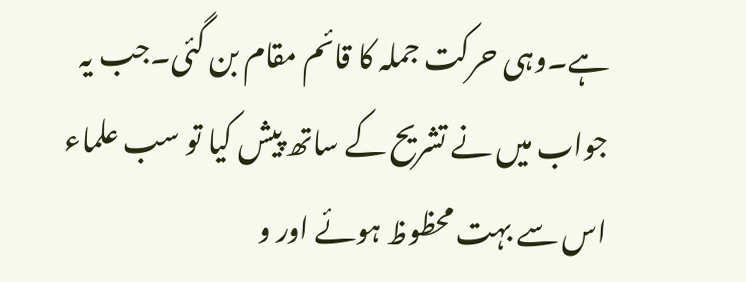ہے۔وہی حرکت جملہ کا قائم مقام بن گئی۔جب یہ جواب میں نے تشریح کے ساتھ پیش کیا تو سب علماء اس سے بہت محظوظ ہوئے اور و